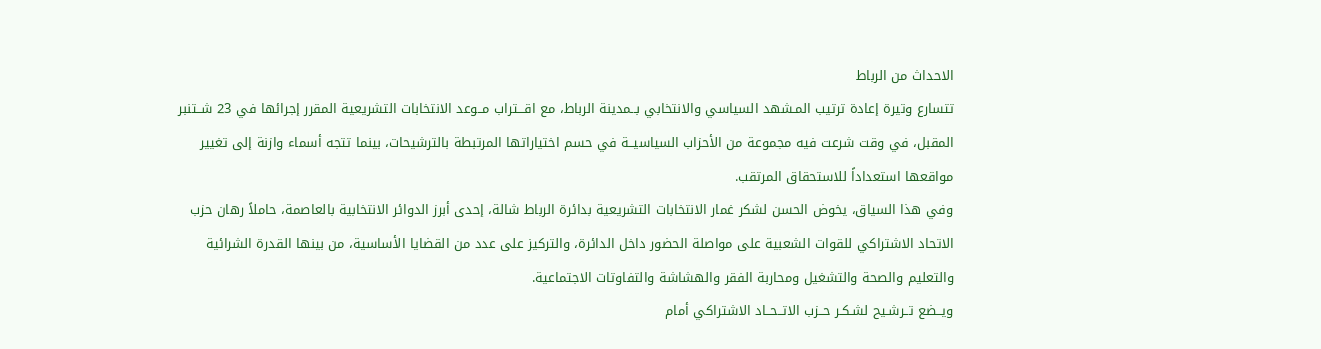الاحداث من الرباط
تتسارع وتيرة إعادة ترتيب المـشهد السياسي والانتخابي بــمدينة الرباط، مع اقـــتراب مــوعد الانتخابات التشريعية المقرر إجرائها في 23 شــتنبر المقبل، في وقت شرعت فيه مجموعة من الأحزاب السياسيــة في حسم اختياراتها المرتبطة بالترشيحات، بينما تتجه أسماء وازنة إلى تغيير مواقعها استعداداً للاستحقاق المرتقب.
وفي هذا السياق، يخوض الحسن لشكر غمار الانتخابات التشريعية بدائرة الرباط شالة، إحدى أبرز الدوائر الانتخابية بالعاصمة، حاملاً رهان حزب الاتحاد الاشتراكي للقوات الشعبية على مواصلة الحضور داخل الدائرة، والتركيز على عدد من القضايا الأساسية، من بينها القدرة الشرائية والتعليم والصحة والتشغيل ومحاربة الفقر والهشاشة والتفاوتات الاجتماعية.
ويــضع تــرشـيح لشـكـر حــزب الاتــحــاد الاشتراكي أمام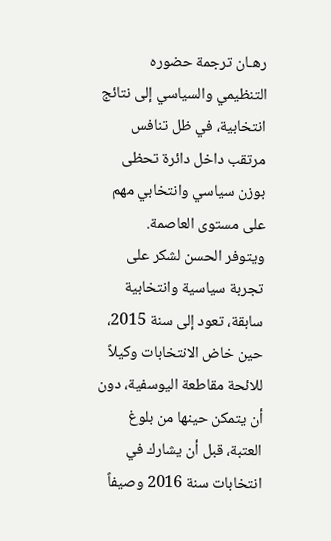رهـان ترجمة حضوره التنظيمي والسياسي إلى نتائج انتخابية، في ظل تنافس مرتقب داخل دائرة تحظى بوزن سياسي وانتخابي مهم على مستوى العاصمة.
ويتوفر الحسن لشكر على تجربة سياسية وانتخابية سابقة، تعود إلى سنة 2015، حين خاض الانتخابات وكيلاً للائحة مقاطعة اليوسفية، دون أن يتمكن حينها من بلوغ العتبة، قبل أن يشارك في انتخابات سنة 2016 وصيفاً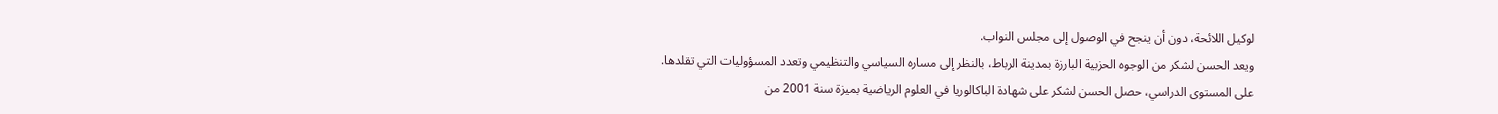لوكيل اللائحة، دون أن ينجح في الوصول إلى مجلس النواب.
ويعد الحسن لشكر من الوجوه الحزبية البارزة بمدينة الرباط، بالنظر إلى مساره السياسي والتنظيمي وتعدد المسؤوليات التي تقلدها.
على المستوى الدراسي، حصل الحسن لشكر على شهادة الباكالوريا في العلوم الرياضية بميزة سنة 2001 من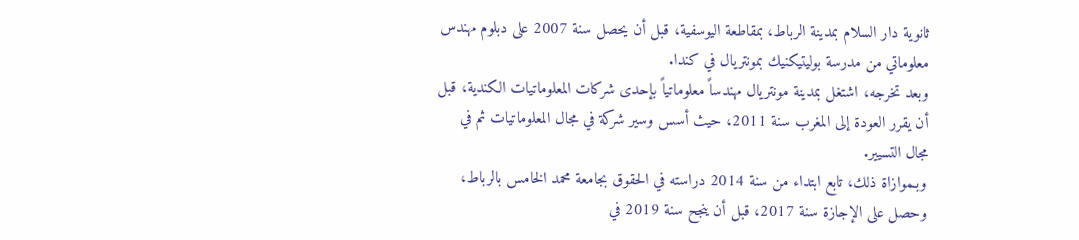ثانوية دار السلام بمدينة الرباط، بمقاطعة اليوسفية، قبل أن يحصل سنة 2007 على دبلوم مهندس معلوماتي من مدرسة بوليتيكنيك بمونتريال في كندا.
وبعد تخرجه، اشتغل بمدينة مونتريال مهندساً معلوماتياً بإحدى شركات المعلوماتيات الكندية، قبل أن يقرر العودة إلى المغرب سنة 2011، حيث أسس وسير شركة في مجال المعلوماتيات ثم في مجال التسيير.
وبـموازاة ذلك، تابع ابتداء من سنة 2014 دراسته في الحقوق بجامعة محمد الخامس بالرباط، وحصل على الإجازة سنة 2017، قبل أن ينجح سنة 2019 في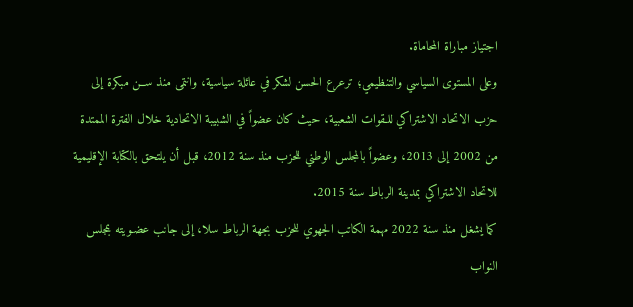اجتياز مباراة المحاماة.
وعلى المستوى السياسي والتنظيمي؛ ترعرع الحسن لشكر في عائلة سياسية، وانتمى منذ ســن مبكرة إلى حزب الاتحاد الاشتراكي للـقوات الشعبية، حيث كان عضواً في الشبيبة الاتحادية خلال الفترة الممتدة من 2002 إلى 2013، وعضواً بالمجلس الوطني للحزب منذ سنة 2012، قبل أن يلتحق بالكتابة الإقليمية للاتحاد الاشتراكي بمدينة الرباط سنة 2015.
كما يشغل منذ سنة 2022 مهمة الكاتب الجهوي للحزب بجهة الرباط سلا، إلى جانب عضـويته بمجلس النواب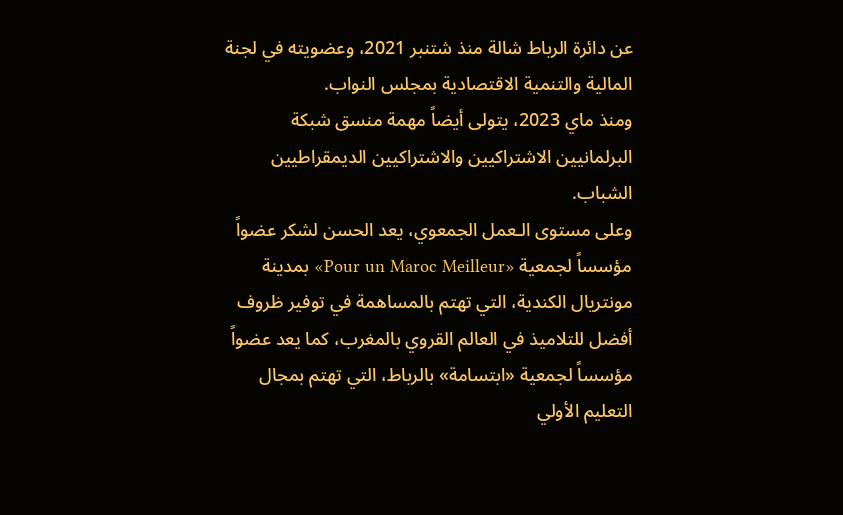عن دائرة الرباط شالة منذ شتنبر 2021، وعضويته في لجنة المالية والتنمية الاقتصادية بمجلس النواب.
ومنذ ماي 2023، يتولى أيضاً مهمة منسق شبكة البرلمانيين الاشتراكيين والاشتراكيين الديمقراطيين الشباب.
وعلى مستوى الـعمل الجمعوي، يعد الحسن لشكر عضواً مؤسساً لجمعية «Pour un Maroc Meilleur» بمدينة مونتريال الكندية، التي تهتم بالمساهمة في توفير ظروف أفضل للتلاميذ في العالم القروي بالمغرب، كما يعد عضواً مؤسساً لجمعية «ابتسامة» بالرباط، التي تهتم بمجال التعليم الأولي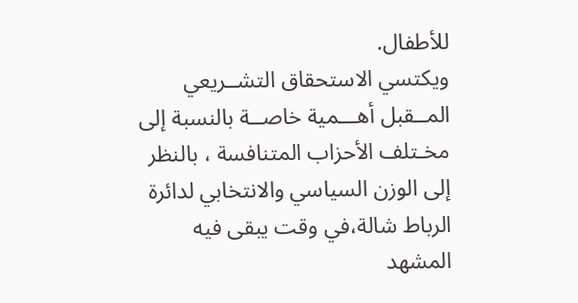للأطفال.
ويكتسي الاستحقاق التشــريعي المــقبل أهـــمية خاصــة بالنسبة إلى مخـتلف الأحزاب المتنافسة ، بالنظر إلى الوزن السياسي والانتخابي لدائرة الرباط شالة،في وقت يبقى فيه المشهد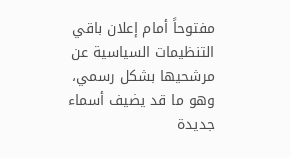مفتوحاً أمام إعلان باقي التنظيمات السياسية عن مرشحيها بشكل رسمي، وهو ما قد يضيف أسماء جديدة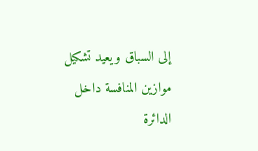إلى السباق ويعيد تشكيل موازين المنافسة داخل الدائرة